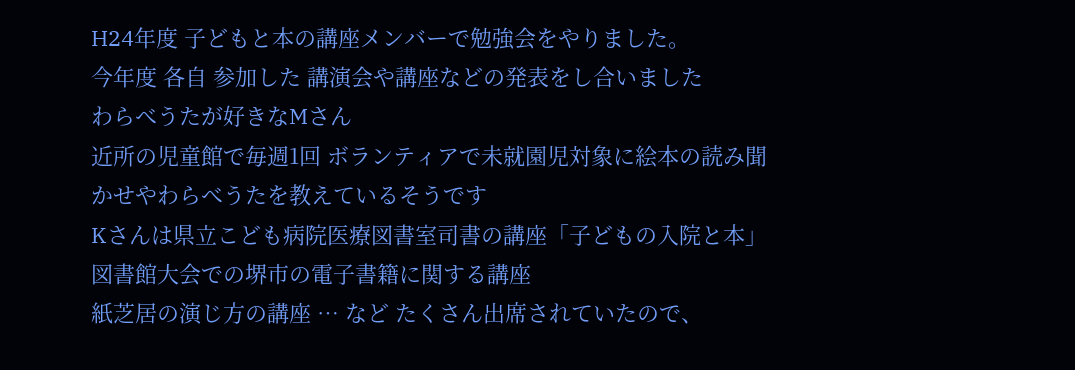H24年度 子どもと本の講座メンバーで勉強会をやりました。
今年度 各自 参加した 講演会や講座などの発表をし合いました
わらべうたが好きなMさん
近所の児童館で毎週1回 ボランティアで未就園児対象に絵本の読み聞かせやわらべうたを教えているそうです
Kさんは県立こども病院医療図書室司書の講座「子どもの入院と本」
図書館大会での堺市の電子書籍に関する講座
紙芝居の演じ方の講座 … など たくさん出席されていたので、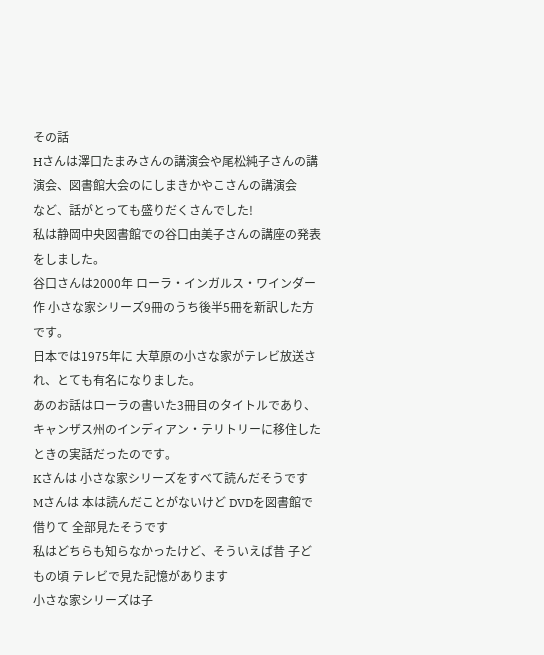その話
Hさんは澤口たまみさんの講演会や尾松純子さんの講演会、図書館大会のにしまきかやこさんの講演会
など、話がとっても盛りだくさんでした!
私は静岡中央図書館での谷口由美子さんの講座の発表をしました。
谷口さんは2000年 ローラ・インガルス・ワインダー作 小さな家シリーズ9冊のうち後半5冊を新訳した方です。
日本では1975年に 大草原の小さな家がテレビ放送され、とても有名になりました。
あのお話はローラの書いた3冊目のタイトルであり、キャンザス州のインディアン・テリトリーに移住したときの実話だったのです。
Kさんは 小さな家シリーズをすべて読んだそうです
Mさんは 本は読んだことがないけど DVDを図書館で借りて 全部見たそうです
私はどちらも知らなかったけど、そういえば昔 子どもの頃 テレビで見た記憶があります
小さな家シリーズは子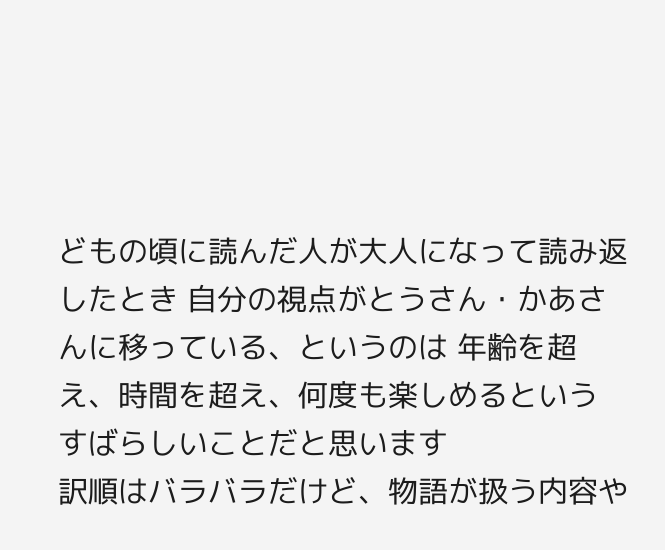どもの頃に読んだ人が大人になって読み返したとき 自分の視点がとうさん・かあさんに移っている、というのは 年齢を超え、時間を超え、何度も楽しめるという すばらしいことだと思います
訳順はバラバラだけど、物語が扱う内容や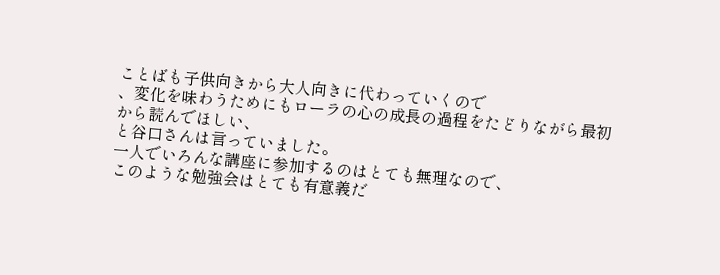ことばも子供向きから大人向きに代わっていくので
、変化を味わうためにもローラの心の成長の過程をたどりながら最初から読んでほしい、
と谷口さんは言っていました。
一人でいろんな講座に参加するのはとても無理なので、
このような勉強会はとても有意義だ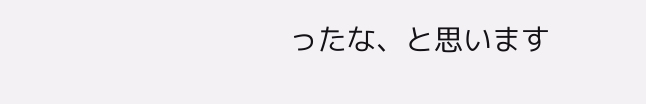ったな、と思います